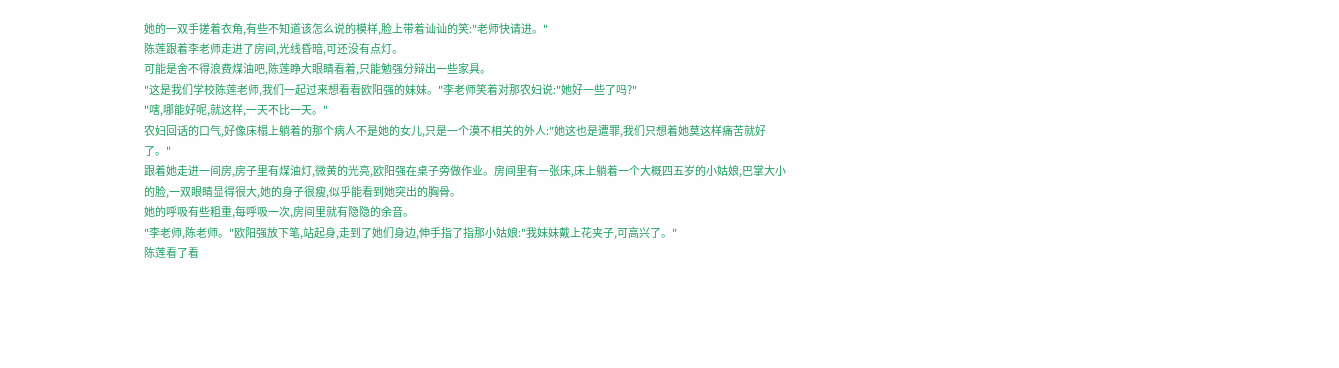她的一双手搓着衣角,有些不知道该怎么说的模样,脸上带着讪讪的笑:"老师快请进。"
陈莲跟着李老师走进了房间,光线昏暗,可还没有点灯。
可能是舍不得浪费煤油吧,陈莲睁大眼睛看着,只能勉强分辩出一些家具。
"这是我们学校陈莲老师,我们一起过来想看看欧阳强的妹妹。"李老师笑着对那农妇说:"她好一些了吗?"
"嗐,哪能好呢,就这样,一天不比一天。"
农妇回话的口气,好像床榻上躺着的那个病人不是她的女儿,只是一个漠不相关的外人:"她这也是遭罪,我们只想着她莫这样痛苦就好了。"
跟着她走进一间房,房子里有煤油灯,微黄的光亮,欧阳强在桌子旁做作业。房间里有一张床,床上躺着一个大概四五岁的小姑娘,巴掌大小的脸,一双眼睛显得很大,她的身子很瘦,似乎能看到她突出的胸骨。
她的呼吸有些粗重,每呼吸一次,房间里就有隐隐的余音。
"李老师,陈老师。"欧阳强放下笔,站起身,走到了她们身边,伸手指了指那小姑娘:"我妹妹戴上花夹子,可高兴了。"
陈莲看了看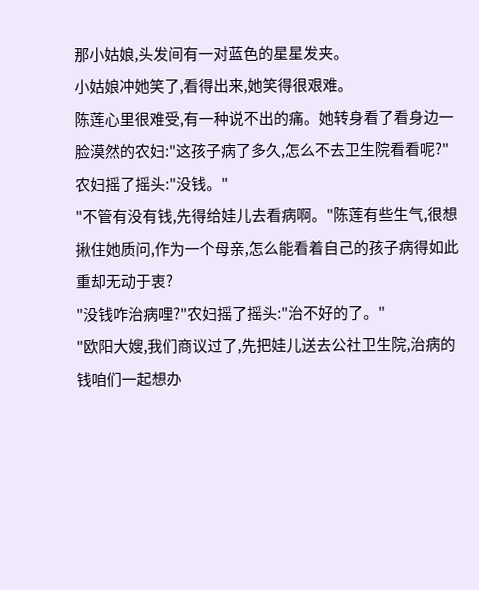那小姑娘,头发间有一对蓝色的星星发夹。
小姑娘冲她笑了,看得出来,她笑得很艰难。
陈莲心里很难受,有一种说不出的痛。她转身看了看身边一脸漠然的农妇:"这孩子病了多久,怎么不去卫生院看看呢?"
农妇摇了摇头:"没钱。"
"不管有没有钱,先得给娃儿去看病啊。"陈莲有些生气,很想揪住她质问,作为一个母亲,怎么能看着自己的孩子病得如此重却无动于衷?
"没钱咋治病哩?"农妇摇了摇头:"治不好的了。"
"欧阳大嫂,我们商议过了,先把娃儿送去公社卫生院,治病的钱咱们一起想办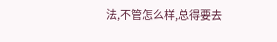法,不管怎么样,总得要去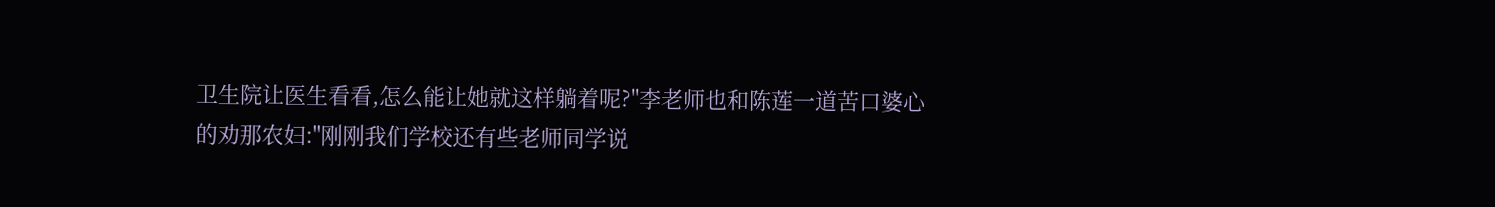卫生院让医生看看,怎么能让她就这样躺着呢?"李老师也和陈莲一道苦口婆心的劝那农妇:"刚刚我们学校还有些老师同学说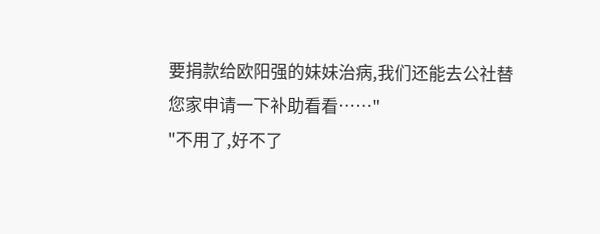要捐款给欧阳强的妹妹治病,我们还能去公社替您家申请一下补助看看……"
"不用了,好不了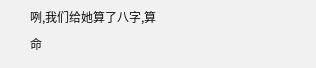咧,我们给她算了八字,算命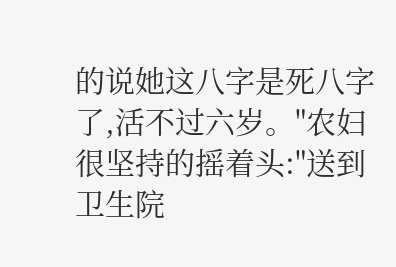的说她这八字是死八字了,活不过六岁。"农妇很坚持的摇着头:"送到卫生院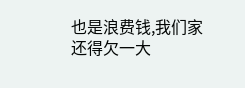也是浪费钱,我们家还得欠一大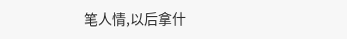笔人情,以后拿什